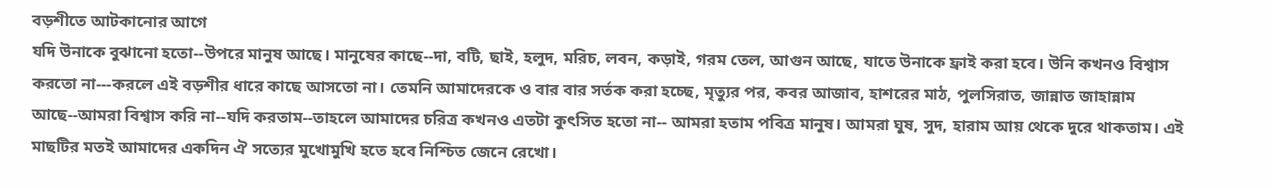বড়শীতে আটকানোর আগে
যদি উনাকে বুঝানো হতো--উপরে মানুষ আছে। মানুষের কাছে--দা, বটি, ছাই, হলুদ, মরিচ, লবন, কড়াই, গরম তেল, আগুন আছে, যাতে উনাকে ফ্রাই করা হবে। উনি কখনও বিশ্বাস করতো না---করলে এই বড়শীর ধারে কাছে আসতো না। তেমনি আমাদেরকে ও বার বার সর্তক করা হচ্ছে, মৃত্যুর পর, কবর আজাব, হাশরের মাঠ, পুলসিরাত, জান্নাত জাহান্নাম আছে--আমরা বিশ্বাস করি না--যদি করতাম--তাহলে আমাদের চরিত্র কখনও এতটা কুৎসিত হতো না-- আমরা হতাম পবিত্র মানুষ। আমরা ঘুষ, সুদ, হারাম আয় থেকে দুরে থাকতাম। এই মাছটির মতই আমাদের একদিন ঐ সত্যের মুখোমুখি হতে হবে নিশ্চিত জেনে রেখো।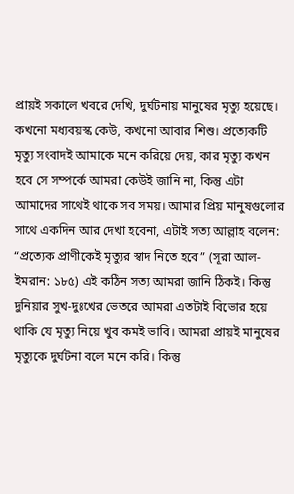প্রায়ই সকালে খবরে দেখি, দুর্ঘটনায় মানুষের মৃত্যু হয়েছে। কখনো মধ্যবয়স্ক কেউ, কখনো আবার শিশু। প্রত্যেকটি মৃত্যু সংবাদই আমাকে মনে করিয়ে দেয়, কার মৃত্যু কখন হবে সে সম্পর্কে আমরা কেউই জানি না, কিন্তু এটা আমাদের সাথেই থাকে সব সময়। আমার প্রিয় মানুষগুলোর সাথে একদিন আর দেখা হবেনা, এটাই সত্য আল্লাহ বলেন: “প্রত্যেক প্রাণীকেই মৃত্যুর স্বাদ নিতে হবে” (সূরা আল-ইমরান: ১৮৫) এই কঠিন সত্য আমরা জানি ঠিকই। কিন্তু দুনিয়ার সুখ-দুঃখের ভেতরে আমরা এতটাই বিভোর হয়ে থাকি যে মৃত্যু নিয়ে খুব কমই ভাবি। আমরা প্রায়ই মানুষের মৃত্যুকে দুর্ঘটনা বলে মনে করি। কিন্তু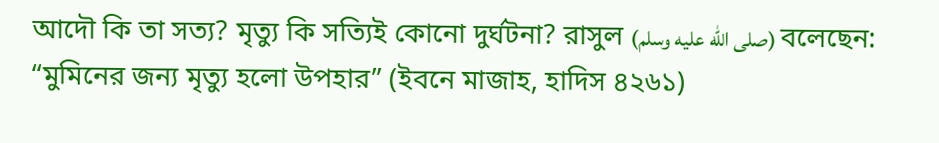আদৌ কি তা সত্য? মৃত্যু কি সত্যিই কোনো দুর্ঘটনা? রাসুল (صلى الله عليه وسلم) বলেছেন: “মুমিনের জন্য মৃত্যু হলো উপহার” (ইবনে মাজাহ, হাদিস ৪২৬১)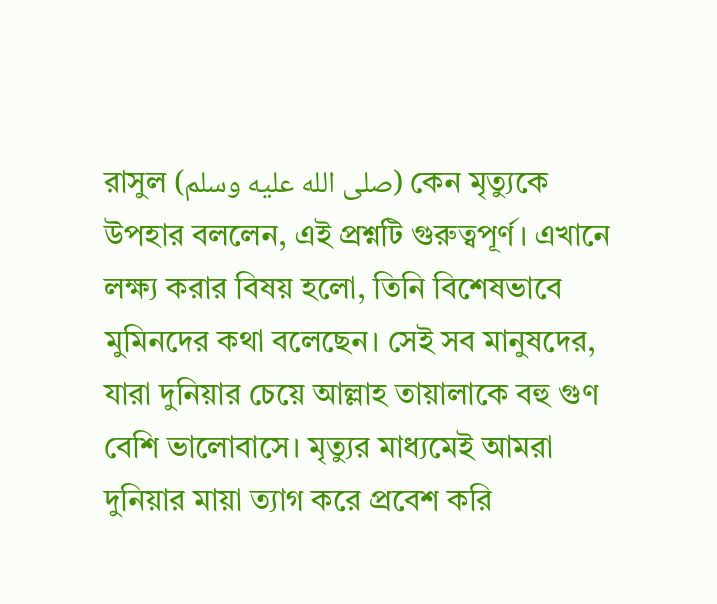রাসুল (صلى الله عليه وسلم) কেন মৃত্যুকে উপহার বললেন, এই প্রশ্নটি গুরুত্বপূর্ণ। এখানে লক্ষ্য করার বিষয় হলো, তিনি বিশেষভাবে মুমিনদের কথা বলেছেন। সেই সব মানুষদের, যারা দুনিয়ার চেয়ে আল্লাহ তায়ালাকে বহু গুণ বেশি ভালোবাসে। মৃত্যুর মাধ্যমেই আমরা দুনিয়ার মায়া ত্যাগ করে প্রবেশ করি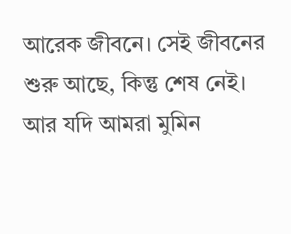আরেক জীবনে। সেই জীবনের শুরু আছে, কিন্তু শেষ নেই। আর যদি আমরা মুমিন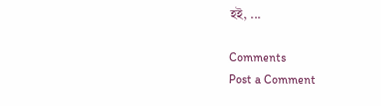হই, ...

Comments
Post a Comment